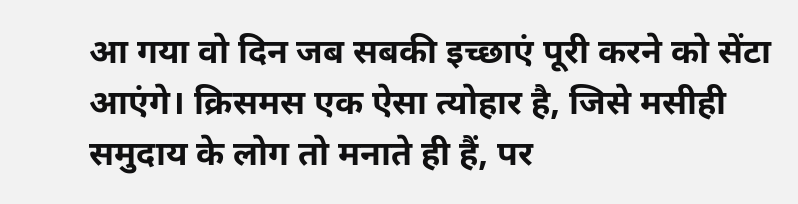आ गया वो दिन जब सबकी इच्छाएं पूरी करने को सेंटा आएंगे। क्रिसमस एक ऐसा त्योहार है, जिसे मसीही समुदाय के लोग तो मनाते ही हैं, पर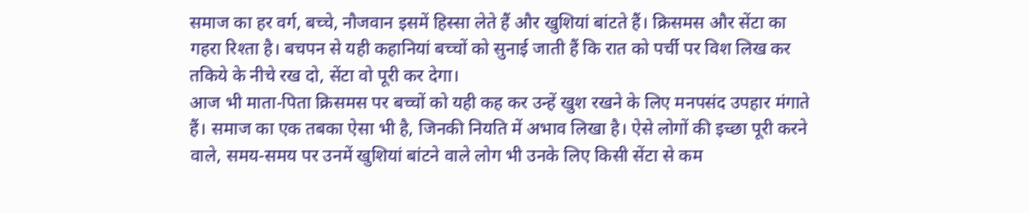समाज का हर वर्ग, बच्चे, नौजवान इसमें हिस्सा लेते हैं और खुशियां बांटते हैं। क्रिसमस और सेंटा का गहरा रिश्ता है। बचपन से यही कहानियां बच्चों को सुनाई जाती हैं कि रात को पर्ची पर विश लिख कर तकिये के नीचे रख दो, सेंटा वो पूरी कर देगा।
आज भी माता-पिता क्रिसमस पर बच्चों को यही कह कर उन्हें खुश रखने के लिए मनपसंद उपहार मंगाते हैं। समाज का एक तबका ऐसा भी है, जिनकी नियति में अभाव लिखा है। ऐसे लोगों की इच्छा पूरी करने वाले, समय-समय पर उनमें खुशियां बांटने वाले लोग भी उनके लिए किसी सेंटा से कम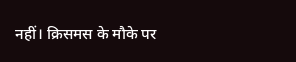नहीं। क्रिसमस के मौके पर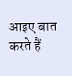आइए बात करते हैं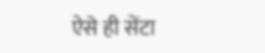ऐसे ही सेंटा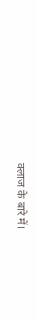क्लाज के बारे में।